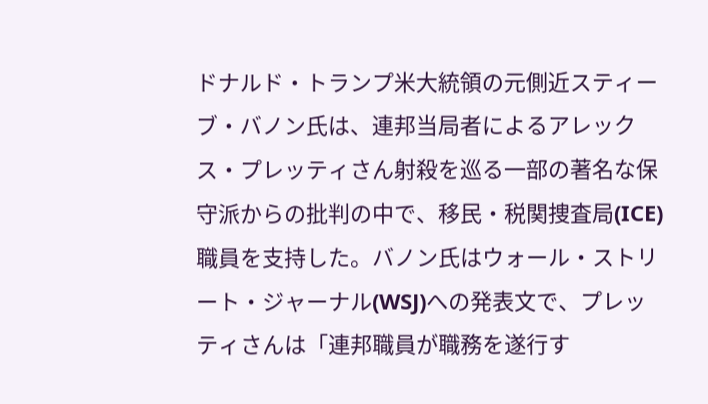ドナルド・トランプ米大統領の元側近スティーブ・バノン氏は、連邦当局者によるアレックス・プレッティさん射殺を巡る一部の著名な保守派からの批判の中で、移民・税関捜査局(ICE)職員を支持した。バノン氏はウォール・ストリート・ジャーナル(WSJ)への発表文で、プレッティさんは「連邦職員が職務を遂行す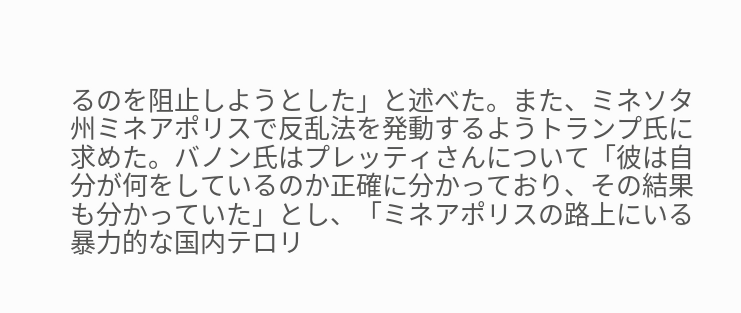るのを阻止しようとした」と述べた。また、ミネソタ州ミネアポリスで反乱法を発動するようトランプ氏に求めた。バノン氏はプレッティさんについて「彼は自分が何をしているのか正確に分かっており、その結果も分かっていた」とし、「ミネアポリスの路上にいる暴力的な国内テロリ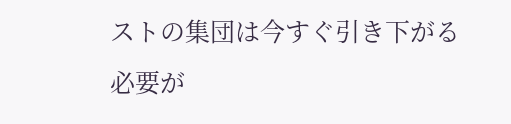ストの集団は今すぐ引き下がる必要が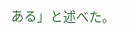ある」と述べた。